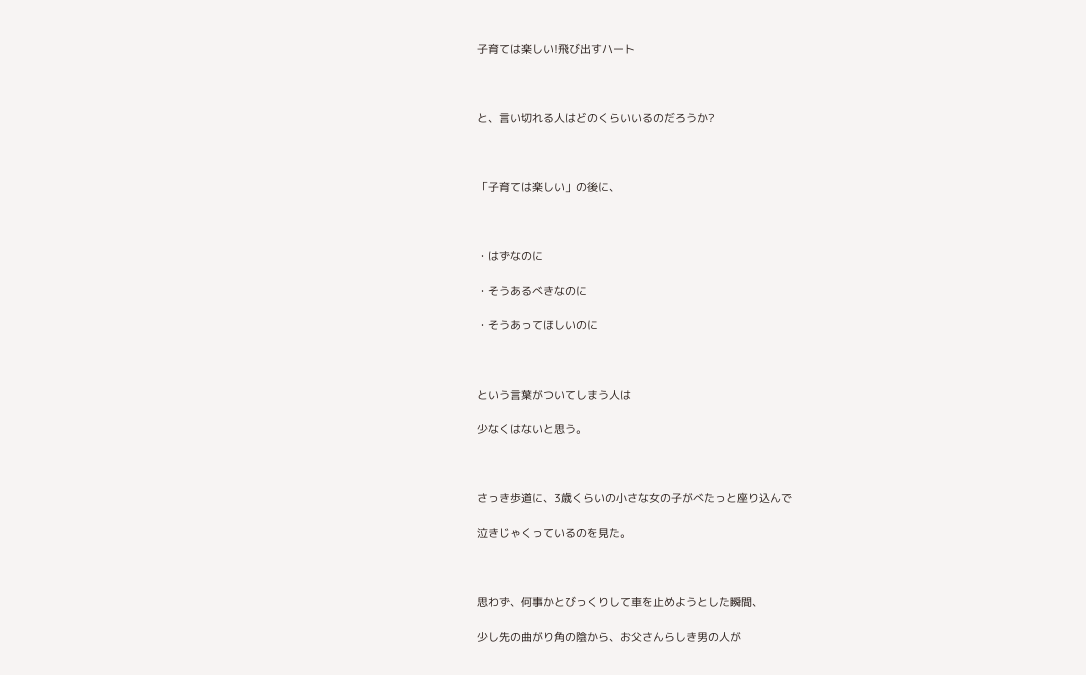子育ては楽しい!飛び出すハート



と、言い切れる人はどのくらいいるのだろうか?



「子育ては楽しい」の後に、



・はずなのに

・そうあるべきなのに

・そうあってほしいのに



という言葉がついてしまう人は

少なくはないと思う。



さっき歩道に、3歳くらいの小さな女の子がべたっと座り込んで

泣きじゃくっているのを見た。



思わず、何事かとびっくりして車を止めようとした瞬間、

少し先の曲がり角の陰から、お父さんらしき男の人が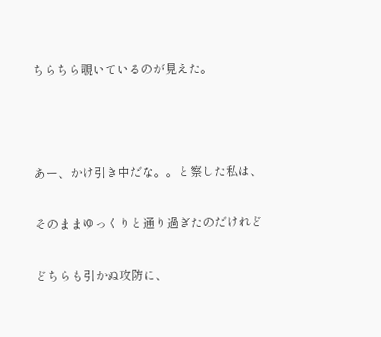ちらちら覗いているのが見えた。



あー、かけ引き中だな。。と察した私は、

そのままゆっくりと通り過ぎたのだけれど

どちらも引かぬ攻防に、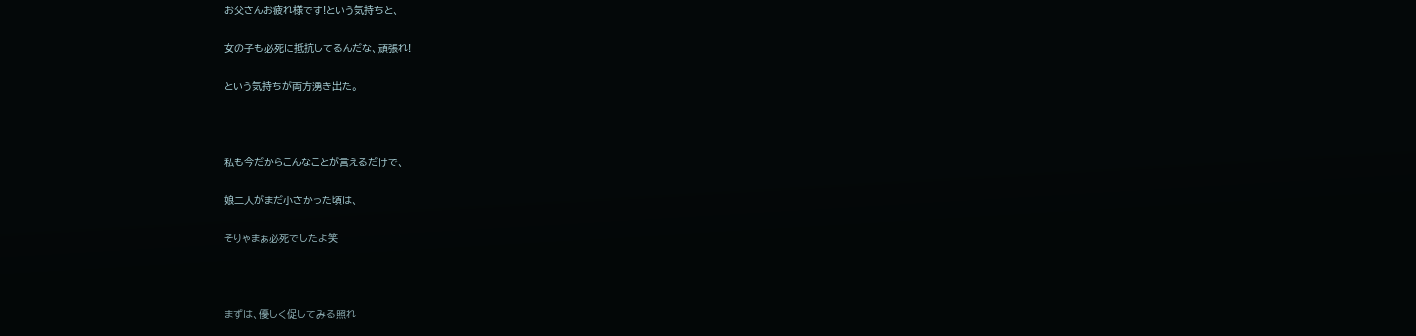お父さんお疲れ様です!という気持ちと、

女の子も必死に抵抗してるんだな、頑張れ!

という気持ちが両方湧き出た。



私も今だからこんなことが言えるだけで、

娘二人がまだ小さかった頃は、

そりゃまぁ必死でしたよ笑



まずは、優しく促してみる照れ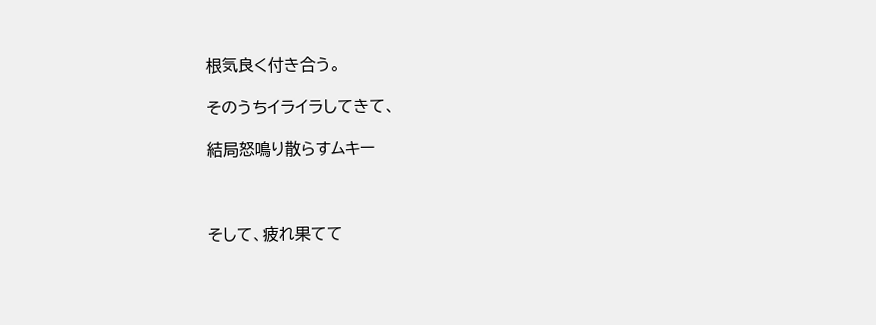根気良く付き合う。

そのうちイライラしてきて、

結局怒鳴り散らすムキー



そして、疲れ果てて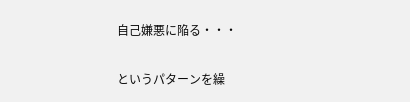自己嫌悪に陥る・・・

というパターンを繰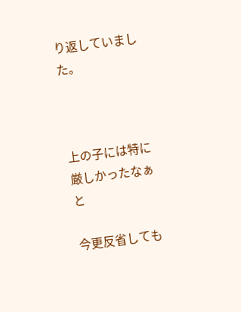り返していました。



上の子には特に厳しかったなぁと

今更反省しても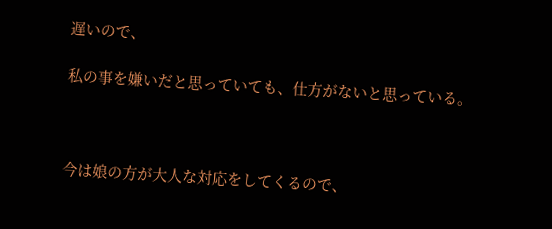遅いので、

私の事を嫌いだと思っていても、仕方がないと思っている。



今は娘の方が大人な対応をしてくるので、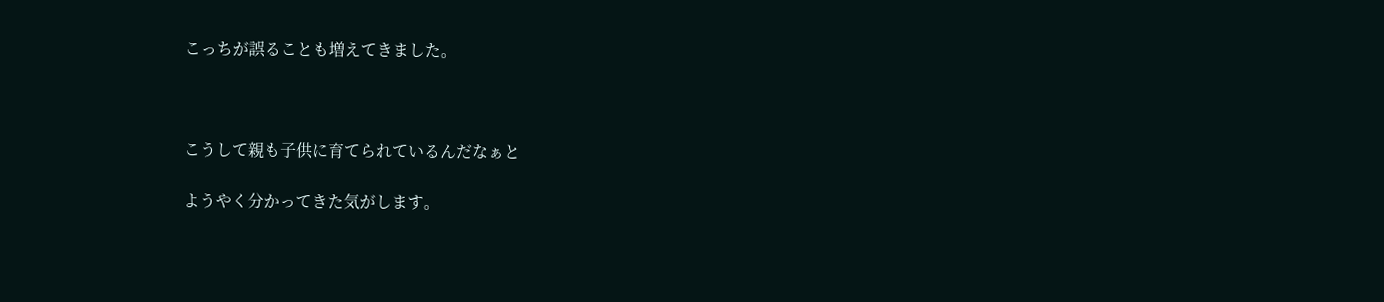こっちが誤ることも増えてきました。



こうして親も子供に育てられているんだなぁと

ようやく分かってきた気がします。